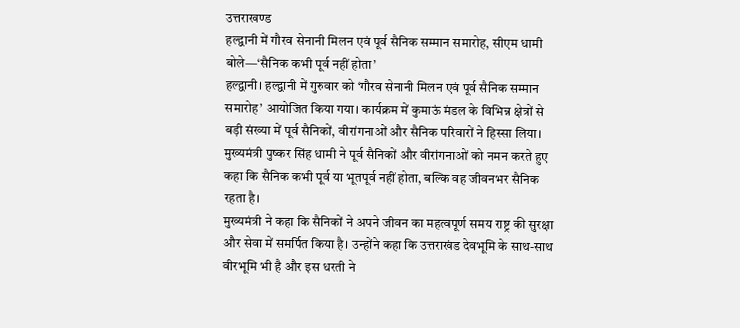उत्तराखण्ड
हल्द्वानी में गौरव सेनानी मिलन एवं पूर्व सैनिक सम्मान समारोह, सीएम धामी बोले—‘सैनिक कभी पूर्व नहीं होता’
हल्द्वानी। हल्द्वानी में गुरुवार को ‘गौरव सेनानी मिलन एवं पूर्व सैनिक सम्मान समारोह’ आयोजित किया गया। कार्यक्रम में कुमाऊं मंडल के विभिन्न क्षेत्रों से बड़ी संख्या में पूर्व सैनिकों, वीरांगनाओं और सैनिक परिवारों ने हिस्सा लिया। मुख्यमंत्री पुष्कर सिंह धामी ने पूर्व सैनिकों और वीरांगनाओं को नमन करते हुए कहा कि सैनिक कभी पूर्व या भूतपूर्व नहीं होता, बल्कि वह जीवनभर सैनिक रहता है।
मुख्यमंत्री ने कहा कि सैनिकों ने अपने जीवन का महत्वपूर्ण समय राष्ट्र की सुरक्षा और सेवा में समर्पित किया है। उन्होंने कहा कि उत्तराखंड देवभूमि के साथ-साथ वीरभूमि भी है और इस धरती ने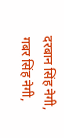दरबान सिंह नेगी, गबर सिंह नेगी,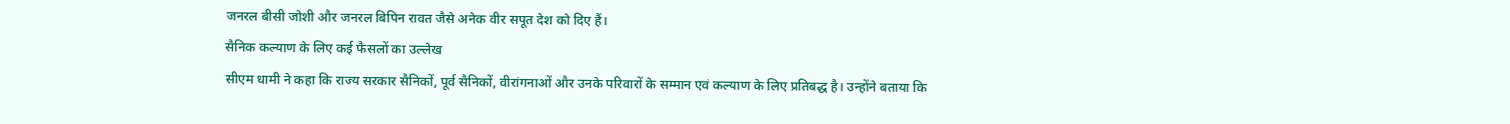जनरल बीसी जोशी और जनरल बिपिन रावत जैसे अनेक वीर सपूत देश को दिए हैं।
सैनिक कल्याण के लिए कई फैसलों का उल्लेख
सीएम धामी ने कहा कि राज्य सरकार सैनिकों, पूर्व सैनिकों, वीरांगनाओं और उनके परिवारों के सम्मान एवं कल्याण के लिए प्रतिबद्ध है। उन्होंने बताया कि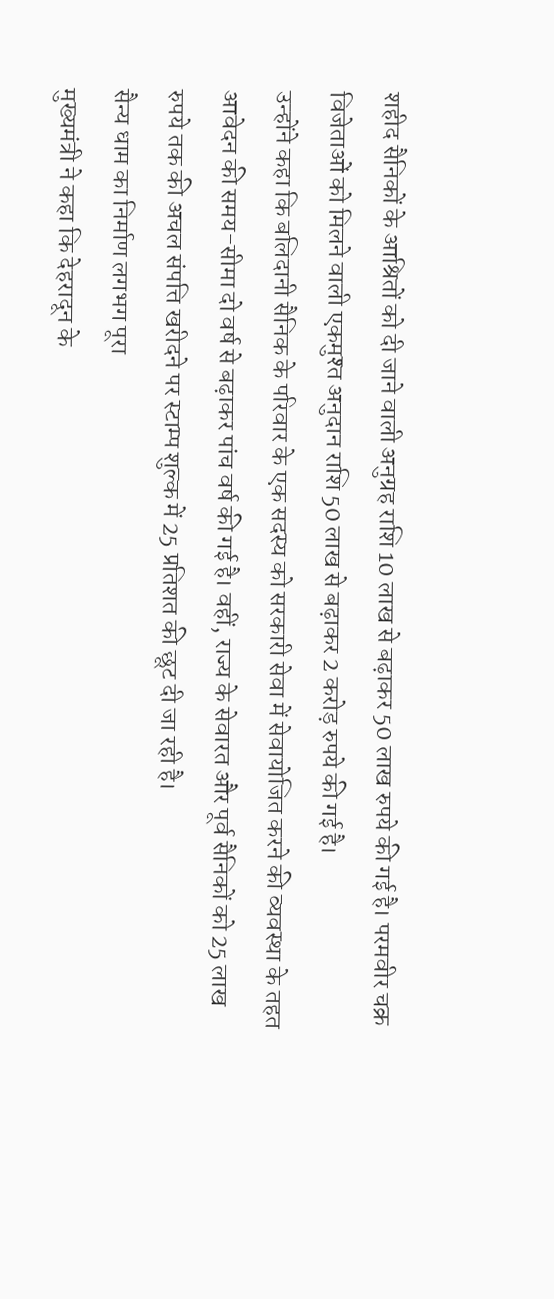शहीद सैनिकों के आश्रितों को दी जाने वाली अनुग्रह राशि 10 लाख से बढ़ाकर 50 लाख रुपये की गई है। परमवीर चक्र विजेताओं को मिलने वाली एकमुश्त अनुदान राशि 50 लाख से बढ़ाकर 2 करोड़ रुपये की गई है।
उन्होंने कहा कि बलिदानी सैनिक के परिवार के एक सदस्य को सरकारी सेवा में सेवायोजित करने की व्यवस्था के तहत आवेदन की समय-सीमा दो वर्ष से बढ़ाकर पांच वर्ष की गई है। वहीं, राज्य के सेवारत और पूर्व सैनिकों को 25 लाख रुपये तक की अचल संपत्ति खरीदने पर स्टाम्प शुल्क में 25 प्रतिशत की छूट दी जा रही है।
सैन्य धाम का निर्माण लगभग पूरा
मुख्यमंत्री ने कहा कि देहरादून के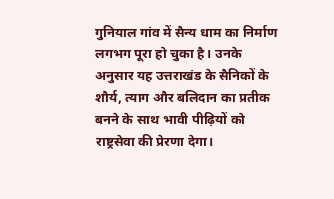गुनियाल गांव में सैन्य धाम का निर्माण लगभग पूरा हो चुका है। उनके अनुसार यह उत्तराखंड के सैनिकों के शौर्य, त्याग और बलिदान का प्रतीक बनने के साथ भावी पीढ़ियों को राष्ट्रसेवा की प्रेरणा देगा।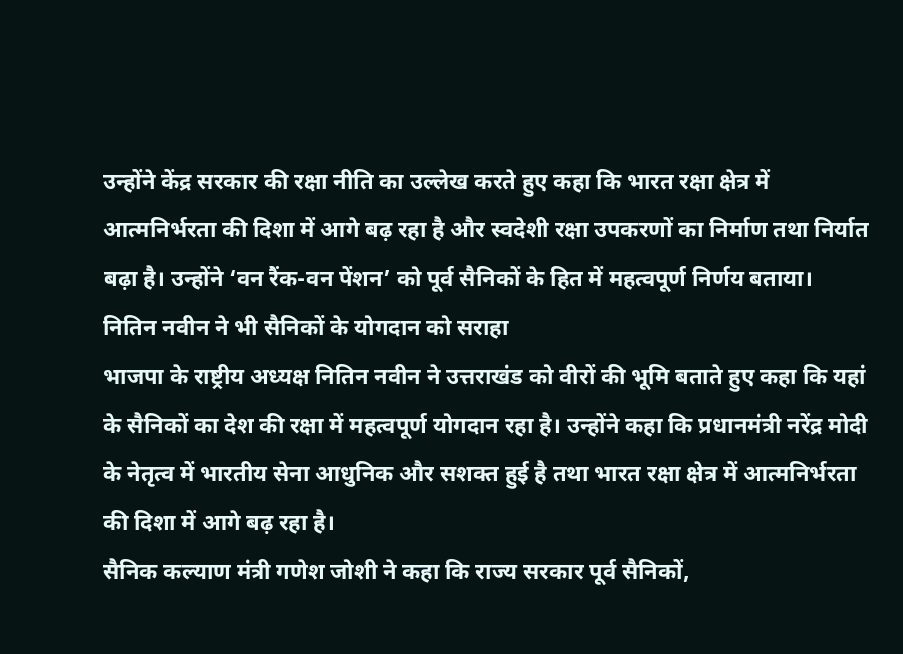उन्होंने केंद्र सरकार की रक्षा नीति का उल्लेख करते हुए कहा कि भारत रक्षा क्षेत्र में आत्मनिर्भरता की दिशा में आगे बढ़ रहा है और स्वदेशी रक्षा उपकरणों का निर्माण तथा निर्यात बढ़ा है। उन्होंने ‘वन रैंक-वन पेंशन’ को पूर्व सैनिकों के हित में महत्वपूर्ण निर्णय बताया।
नितिन नवीन ने भी सैनिकों के योगदान को सराहा
भाजपा के राष्ट्रीय अध्यक्ष नितिन नवीन ने उत्तराखंड को वीरों की भूमि बताते हुए कहा कि यहां के सैनिकों का देश की रक्षा में महत्वपूर्ण योगदान रहा है। उन्होंने कहा कि प्रधानमंत्री नरेंद्र मोदी के नेतृत्व में भारतीय सेना आधुनिक और सशक्त हुई है तथा भारत रक्षा क्षेत्र में आत्मनिर्भरता की दिशा में आगे बढ़ रहा है।
सैनिक कल्याण मंत्री गणेश जोशी ने कहा कि राज्य सरकार पूर्व सैनिकों,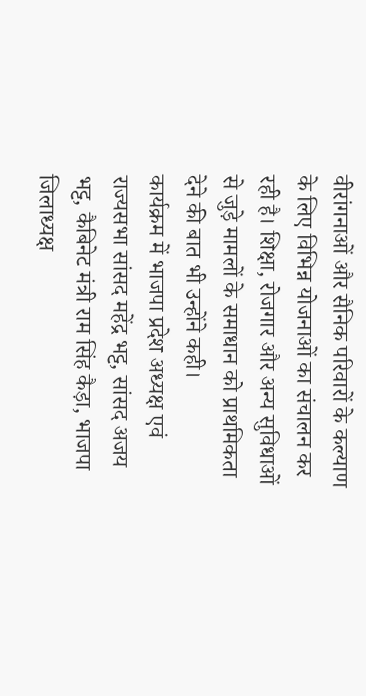वीरांगनाओं और सैनिक परिवारों के कल्याण के लिए विभिन्न योजनाओं का संचालन कर रही है। शिक्षा, रोजगार और अन्य सुविधाओं से जुड़े मामलों के समाधान को प्राथमिकता देने की बात भी उन्होंने कही।
कार्यक्रम में भाजपा प्रदेश अध्यक्ष एवं राज्यसभा सांसद महेंद्र भट्ट, सांसद अजय भट्ट, कैबिनेट मंत्री राम सिंह कैड़ा, भाजपा जिलाध्यक्ष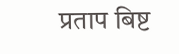प्रताप बिष्ट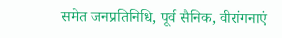समेत जनप्रतिनिधि, पूर्व सैनिक, वीरांगनाएं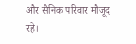और सैनिक परिवार मौजूद रहे।